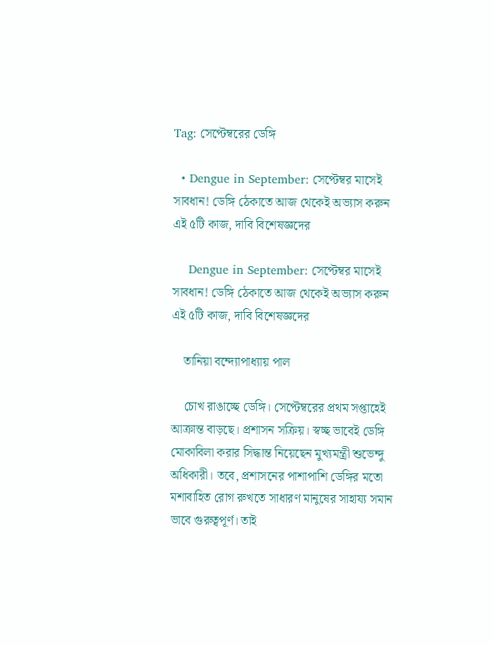Tag: সেপ্টেম্বরের ডেঙ্গি

  • Dengue in September: সেপ্টেম্বর মাসেই সাবধান! ডেঙ্গি ঠেকাতে আজ থেকেই অভ্যাস করুন এই ৫টি কাজ, দাবি বিশেষজ্ঞদের

    Dengue in September: সেপ্টেম্বর মাসেই সাবধান! ডেঙ্গি ঠেকাতে আজ থেকেই অভ্যাস করুন এই ৫টি কাজ, দাবি বিশেষজ্ঞদের

    তানিয়া বন্দ্যোপাধ্যায় পাল

    চোখ রাঙাচ্ছে ডেঙ্গি। সেপ্টেম্বরের প্রথম সপ্তাহেই আক্রান্ত বাড়ছে। প্রশাসন সক্রিয়। স্বচ্ছ ভাবেই ডেঙ্গি মোকাবিলা করার সিদ্ধান্ত নিয়েছেন মুখ্যমন্ত্রী শুভেন্দু অধিকারী। তবে, প্রশাসনের পাশাপাশি ডেঙ্গির মতো মশাবাহিত রোগ রুখতে সাধারণ মানুষের সাহায্য সমান ভাবে গুরুত্বপূর্ণ। তাই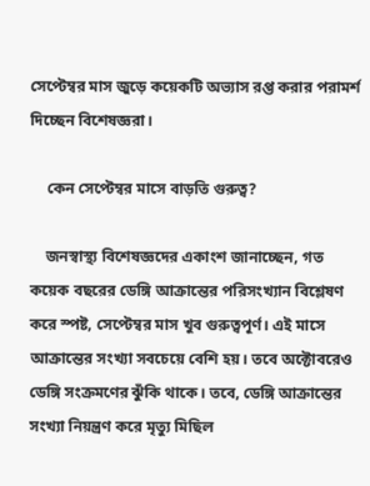সেপ্টেম্বর মাস জুড়ে কয়েকটি অভ্যাস রপ্ত করার পরামর্শ দিচ্ছেন বিশেষজ্ঞরা।

    কেন সেপ্টেম্বর মাসে বাড়তি গুরুত্ব?

    জনস্বাস্থ্য বিশেষজ্ঞদের একাংশ জানাচ্ছেন, গত কয়েক বছরের ডেঙ্গি আক্রান্তের পরিসংখ্যান বিশ্লেষণ করে স্পষ্ট, সেপ্টেম্বর মাস খুব গুরুত্বপূর্ণ। এই মাসে আক্রান্তের সংখ্যা সবচেয়ে বেশি হয়। তবে অক্টোবরেও ডেঙ্গি সংক্রমণের ঝুঁকি থাকে। তবে, ডেঙ্গি আক্রান্তের সংখ্যা নিয়ন্ত্রণ করে মৃত্যু মিছিল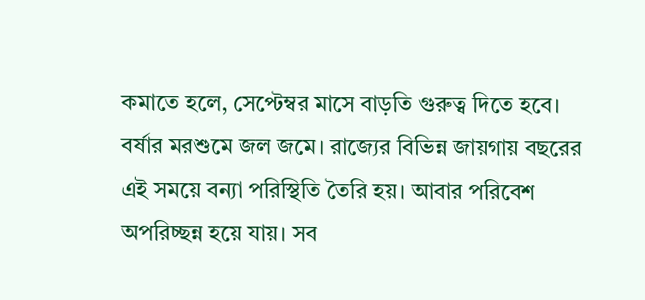কমাতে হলে, সেপ্টেম্বর মাসে বাড়তি গুরুত্ব দিতে হবে। বর্ষার মরশুমে জল জমে। রাজ্যের বিভিন্ন জায়গায় বছরের এই সময়ে বন্যা পরিস্থিতি তৈরি হয়। আবার পরিবেশ অপরিচ্ছন্ন হয়ে যায়। সব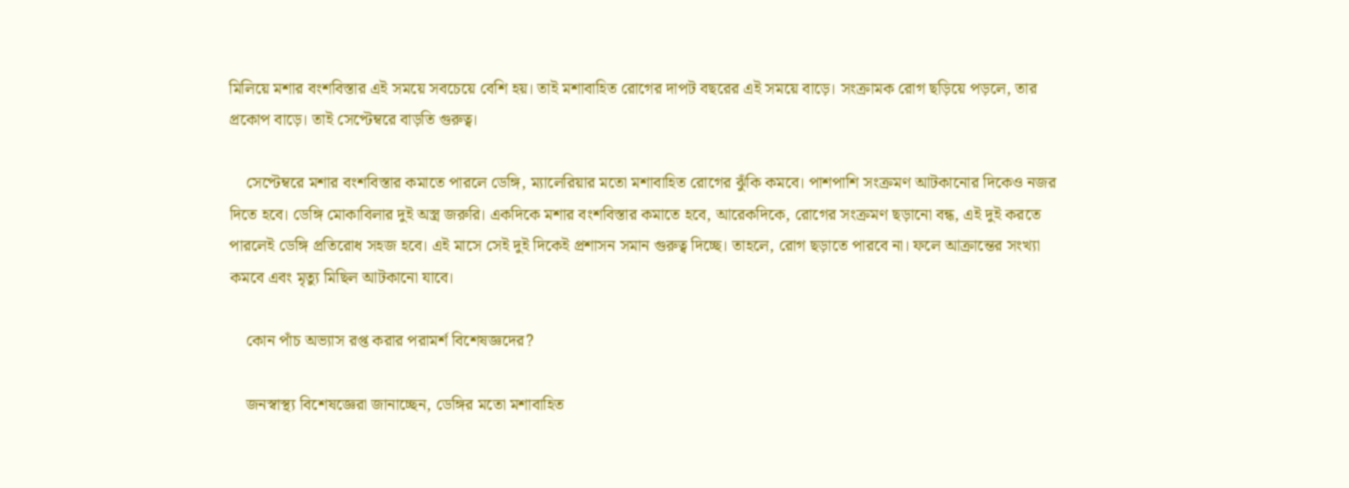মিলিয়ে মশার বংশবিস্তার এই সময়ে সবচেয়ে বেশি‌ হয়। তাই মশাবাহিত রোগের দাপট বছরের এই সময়ে বাড়ে। সংক্রামক রোগ ছড়িয়ে পড়লে, তার প্রকোপ বাড়ে। তাই সেপ্টেম্বরে বাড়তি গুরুত্ব।

    সেপ্টেম্বরে মশার বংশবিস্তার কমাতে পারলে ডেঙ্গি, ম্যালেরিয়ার মতো মশাবাহিত রোগের ঝুঁকি কমবে। পাশপাশি সংক্রমণ আটকানোর দিকেও নজর দিতে হবে। ডেঙ্গি মোকাবিলার দুই অস্ত্র জরুরি। একদিকে মশার বংশবিস্তার কমাতে হবে, আরেকদিকে, রোগের সংক্রমণ ছড়ানো বন্ধ, এই দুই করতে পারলেই ডেঙ্গি প্রতিরোধ সহজ হবে। এই মাসে সেই দুই দিকেই প্রশাসন সমান গুরুত্ব দিচ্ছে। তাহলে, রোগ ছড়াতে পারবে না। ফলে আক্রান্তের সংখ্যা কমবে এবং মৃত্যু মিছিল আটকানো‌ যাবে।

    কোন পাঁচ অভ্যাস রপ্ত করার পরামর্শ বিশেষজ্ঞদের?

    জনস্বাস্থ্য বিশেষজ্ঞেরা জানাচ্ছেন, ডেঙ্গির মতো মশাবাহিত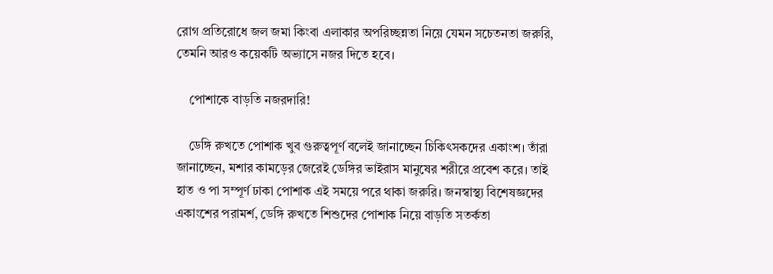রোগ প্রতিরোধে জল জমা কিংবা এলাকার অপরিচ্ছন্নতা নিয়ে যেমন সচেতনতা জরুরি, তেমনি আরও কয়েকটি অভ্যাসে নজর দিতে হবে।

    পোশাকে বাড়তি নজরদারি!

    ডেঙ্গি রুখতে পোশাক খুব গুরুত্বপূর্ণ বলেই জানাচ্ছেন চিকিৎসকদের একাংশ। তাঁরা জানাচ্ছেন, মশার কামড়ের জেরেই ডেঙ্গির ভাইরাস মানুষের শরীরে প্রবেশ করে। তাই হাত ও পা সম্পূর্ণ ঢাকা পোশাক এই সময়ে পরে থাকা জরুরি। জনস্বাস্থ্য বিশেষজ্ঞদের একাংশের পরামর্শ, ডেঙ্গি রুখতে শিশুদের পোশাক নিয়ে বাড়তি সতর্কতা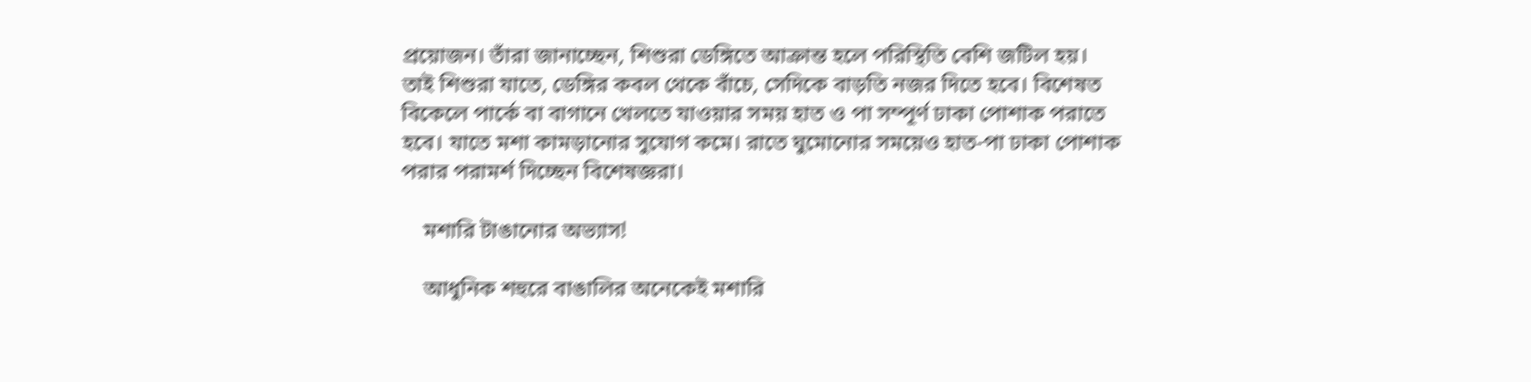প্রয়োজন। তাঁরা জানাচ্ছেন, শিশুরা ডেঙ্গিতে আক্রান্ত হলে পরিস্থিতি বেশি জটিল হয়। তাই শিশুরা যাতে, ডেঙ্গির কবল থেকে বাঁচে, সেদিকে বাড়তি নজর দিতে হবে। বিশেষত বিকেলে পার্কে বা বাগানে খেলতে যাওয়ার সময় হাত ও পা সম্পূর্ণ ঢাকা পোশাক পরাতে হবে। যাতে মশা কামড়ানোর সুযোগ কমে। রাতে ঘুমোনোর সময়েও হাত-পা ঢাকা‌ পোশাক পরার পরামর্শ দিচ্ছেন বিশেষজ্ঞরা।

    মশারি টাঙানোর অভ্যাস!

    আধুনিক শহুরে বাঙালির অনেকেই মশারি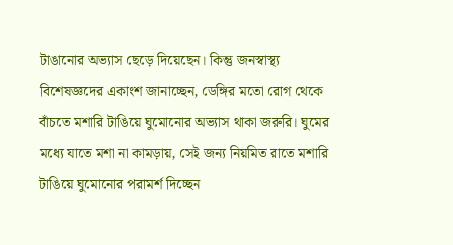টাঙানোর অভ্যাস ছেড়ে দিয়েছেন। কিন্তু জনস্বাস্থ্য বিশেষজ্ঞদের একাংশ জানাচ্ছেন, ডেঙ্গির মতো রোগ থেকে বাঁচতে মশারি টাঙিয়ে ঘুমোনোর অভ্যাস থাকা জরুরি। ঘুমের মধ্যে যাতে মশা না কামড়ায়, সেই জন্য নিয়মিত রাতে মশারি টাঙিয়ে ঘুমোনোর পরামর্শ দিচ্ছেন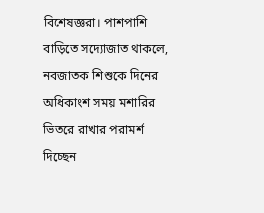বিশেষজ্ঞরা। পাশপাশি বাড়িতে সদ্যোজাত থাকলে, নবজাতক শিশুকে দিনের অধিকাংশ সময় মশারির‌ ভিতরে রাখার পরামর্শ দিচ্ছেন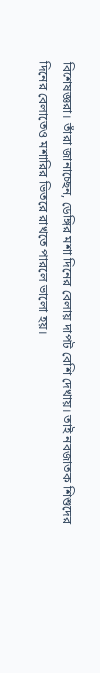বিশেষজ্ঞরা। তাঁরা জানাচ্ছেন, ডেঙ্গির মশা দিনের বেলায় দাপট বেশি দেখায়। তাই নবজাতক শিশুদের দিনের বেলাতেও মশারির ভিতরে রাখতে পারলে ভালো হয়।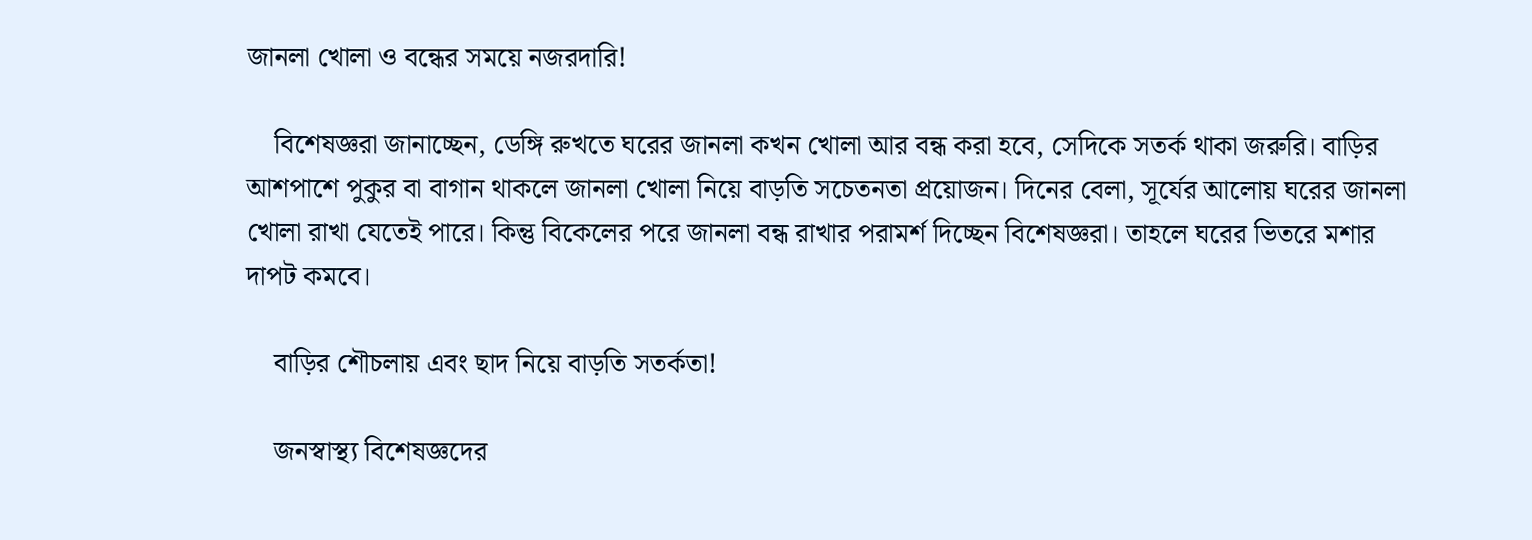জানলা খোলা ও বন্ধের সময়ে নজরদারি!

    বিশেষজ্ঞরা জানাচ্ছেন, ডেঙ্গি রুখতে ঘরের জানলা কখন খোলা আর বন্ধ করা হবে, সেদিকে সতর্ক থাকা জরুরি। বাড়ির আশপাশে পুকুর বা বাগান থাকলে জানলা খোলা নিয়ে বাড়তি সচেতনতা প্রয়োজন। দিনের বেলা, সূর্যের আলোয় ঘরের জানলা খোলা রাখা যেতেই পারে। কিন্তু বিকেলের পরে জানলা বন্ধ রাখার পরামর্শ দিচ্ছেন বিশেষজ্ঞরা। তাহলে ঘরের ভিতরে মশার দাপট কমবে।

    বাড়ির শৌচলায় এবং ছাদ নিয়ে বাড়তি সতর্কতা!

    জনস্বাস্থ্য বিশেষজ্ঞদের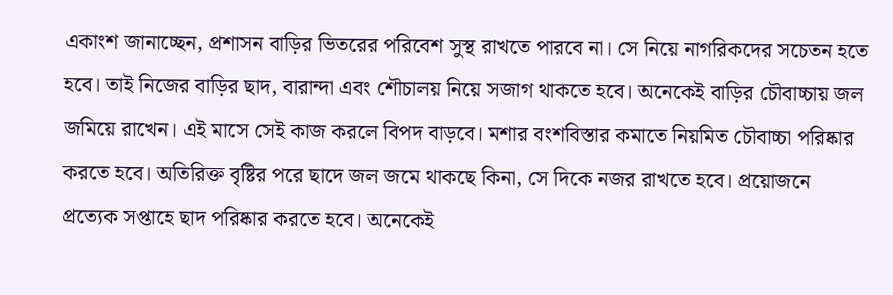একাংশ জানাচ্ছেন, প্রশাসন বাড়ির ভিতরের পরিবেশ সুস্থ রাখতে পারবে না। সে নিয়ে নাগরিকদের সচেতন হতে হবে। তাই নিজের বাড়ির ছাদ, বারান্দা এবং শৌচালয় নিয়ে সজাগ থাকতে হবে। অনেকেই বাড়ির চৌবাচ্চায় জল জমিয়ে রাখেন। এই মাসে সেই কাজ করলে বিপদ বাড়বে। মশার বংশবিস্তার কমাতে নিয়মিত চৌবাচ্চা পরিষ্কার করতে হবে। অতিরিক্ত বৃষ্টির পরে ছাদে জল জমে থাকছে কিনা, সে দিকে নজর রাখতে হবে। প্রয়োজনে প্রত্যেক সপ্তাহে ছাদ পরিষ্কার করতে হবে। অনেকেই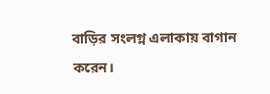বাড়ির সংলগ্ন এলাকায় বাগান করেন।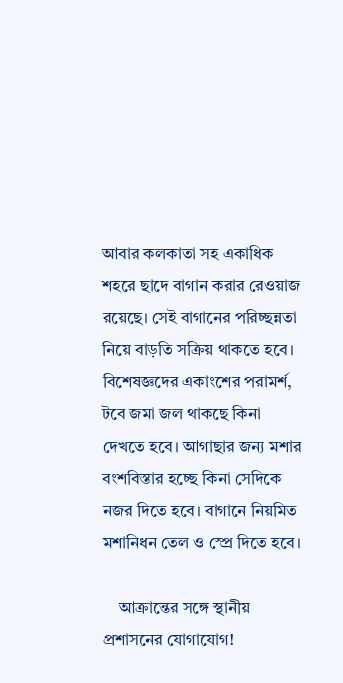আবার কলকাতা সহ একাধিক শহরে ছাদে বাগান করার রেওয়াজ রয়েছে। সেই বাগানের পরিচ্ছন্নতা নিয়ে বাড়তি সক্রিয় থাকতে হবে। বিশেষজ্ঞদের একাংশের পরামর্শ, টবে জমা জল থাকছে কিনা দেখতে হবে। আগাছার জন্য মশার বংশবিস্তার হচ্ছে কিনা সেদিকে নজর দিতে হবে। বাগানে নিয়মিত মশানিধন তেল ও স্প্রে দিতে হবে।

    আক্রান্তের সঙ্গে স্থানীয় প্রশাসনের যোগাযোগ!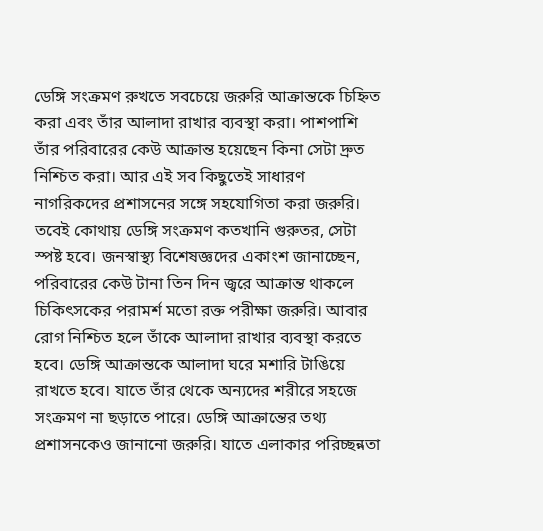ডেঙ্গি সংক্রমণ রুখতে সবচেয়ে জরুরি আক্রান্তকে চিহ্নিত করা এবং তাঁর আলাদা রাখার ব্যবস্থা করা। পাশপাশি তাঁর পরিবারের কেউ আক্রান্ত হয়েছেন কিনা সেটা দ্রুত নিশ্চিত করা। আর এই সব কিছুতেই সাধারণ নাগরিকদের প্রশাসনের সঙ্গে সহযোগিতা করা জরুরি। তবেই কোথায় ডেঙ্গি সংক্রমণ কতখানি গুরুতর, সেটা স্পষ্ট হবে। জনস্বাস্থ্য বিশেষজ্ঞদের একাংশ জানাচ্ছেন, পরিবারের কেউ টানা তিন দিন জ্বরে আক্রান্ত থাকলে চিকিৎসকের পরামর্শ মতো রক্ত পরীক্ষা জরুরি। আবার রোগ নিশ্চিত হলে তাঁকে আলাদা রাখার ব্যবস্থা করতে হবে। ডেঙ্গি আক্রান্তকে আলাদা ঘরে মশারি টাঙিয়ে রাখতে হবে। যাতে তাঁর থেকে অন্যদের শরীরে সহজে সংক্রমণ না ছড়াতে পারে। ডেঙ্গি আক্রান্তের তথ্য প্রশাসনকেও জানানো জরুরি। যাতে এলাকার পরিচ্ছন্নতা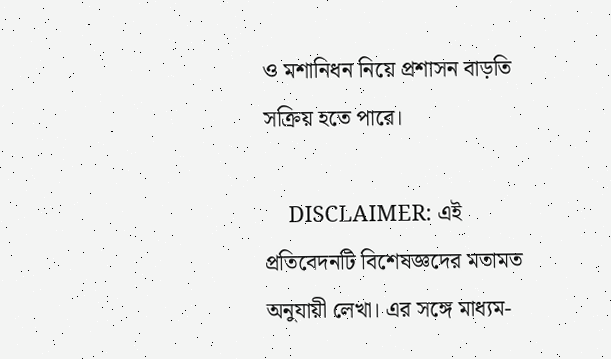ও মশানিধন নিয়ে প্রশাসন বাড়তি সক্রিয় হতে পারে।

    DISCLAIMER: এই প্রতিবেদনটি বিশেষজ্ঞদের মতামত অনুযায়ী লেখা। এর সঙ্গে মাধ্যম-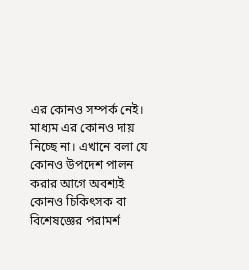এর কোনও সম্পর্ক নেই। মাধ্যম এর কোনও দায় নিচ্ছে না। এখানে বলা যে কোনও উপদেশ পালন করার আগে অবশ্যই কোনও চিকিৎসক বা বিশেষজ্ঞের পরামর্শ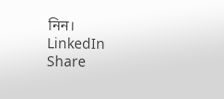নিন।
LinkedIn
Share